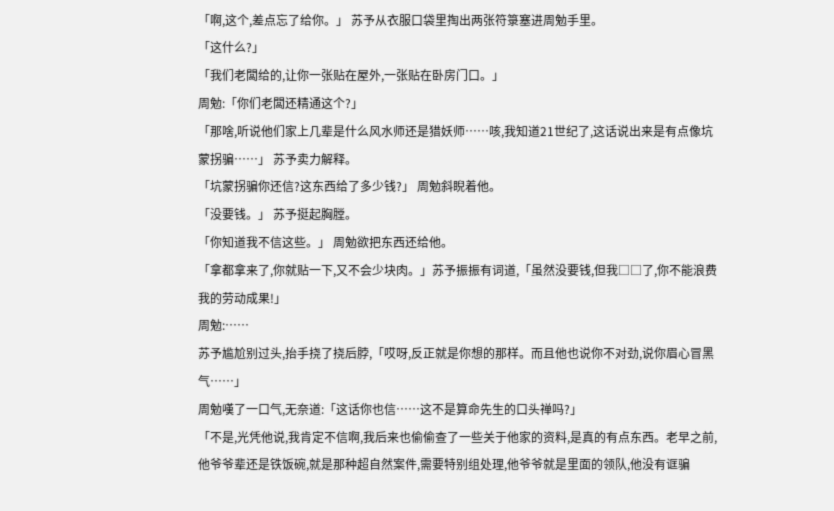「啊,这个,差点忘了给你。」 苏予从衣服口袋里掏出两张符箓塞进周勉手里。
「这什么?」
「我们老闆给的,让你一张贴在屋外,一张贴在卧房门口。」
周勉:「你们老闆还精通这个?」
「那啥,听说他们家上几辈是什么风水师还是猎妖师……咳,我知道21世纪了,这话说出来是有点像坑蒙拐骗……」 苏予卖力解释。
「坑蒙拐骗你还信?这东西给了多少钱?」 周勉斜睨着他。
「没要钱。」 苏予挺起胸膛。
「你知道我不信这些。」 周勉欲把东西还给他。
「拿都拿来了,你就贴一下,又不会少块肉。」苏予振振有词道,「虽然没要钱,但我□□了,你不能浪费我的劳动成果!」
周勉:……
苏予尴尬别过头,抬手挠了挠后脖,「哎呀,反正就是你想的那样。而且他也说你不对劲,说你眉心冒黑气……」
周勉嘆了一口气,无奈道:「这话你也信……这不是算命先生的口头禅吗?」
「不是,光凭他说,我肯定不信啊,我后来也偷偷查了一些关于他家的资料,是真的有点东西。老早之前,他爷爷辈还是铁饭碗,就是那种超自然案件,需要特别组处理,他爷爷就是里面的领队,他没有诓骗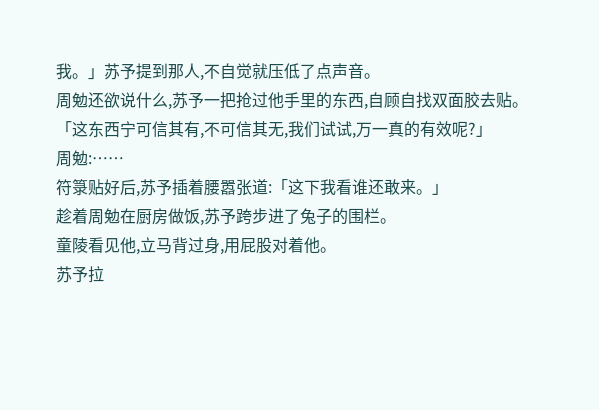我。」苏予提到那人,不自觉就压低了点声音。
周勉还欲说什么,苏予一把抢过他手里的东西,自顾自找双面胶去贴。
「这东西宁可信其有,不可信其无,我们试试,万一真的有效呢?」
周勉:……
符箓贴好后,苏予插着腰嚣张道:「这下我看谁还敢来。」
趁着周勉在厨房做饭,苏予跨步进了兔子的围栏。
童陵看见他,立马背过身,用屁股对着他。
苏予拉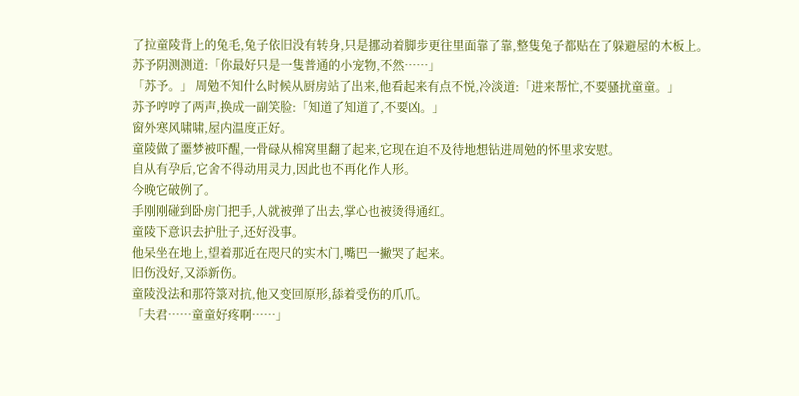了拉童陵背上的兔毛,兔子依旧没有转身,只是挪动着脚步更往里面靠了靠,整隻兔子都贴在了躲避屋的木板上。
苏予阴测测道:「你最好只是一隻普通的小宠物,不然……」
「苏予。」 周勉不知什么时候从厨房站了出来,他看起来有点不悦,冷淡道:「进来帮忙,不要骚扰童童。」
苏予哼哼了两声,换成一副笑脸:「知道了知道了,不要凶。」
窗外寒风啸啸,屋内温度正好。
童陵做了噩梦被吓醒,一骨碌从棉窝里翻了起来,它现在迫不及待地想钻进周勉的怀里求安慰。
自从有孕后,它舍不得动用灵力,因此也不再化作人形。
今晚它破例了。
手刚刚碰到卧房门把手,人就被弹了出去,掌心也被烫得通红。
童陵下意识去护肚子,还好没事。
他呆坐在地上,望着那近在咫尺的实木门,嘴巴一撇哭了起来。
旧伤没好,又添新伤。
童陵没法和那符箓对抗,他又变回原形,舔着受伤的爪爪。
「夫君……童童好疼啊……」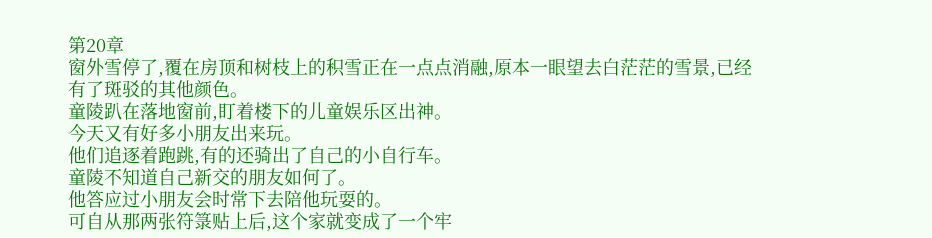第20章
窗外雪停了,覆在房顶和树枝上的积雪正在一点点消融,原本一眼望去白茫茫的雪景,已经有了斑驳的其他颜色。
童陵趴在落地窗前,盯着楼下的儿童娱乐区出神。
今天又有好多小朋友出来玩。
他们追逐着跑跳,有的还骑出了自己的小自行车。
童陵不知道自己新交的朋友如何了。
他答应过小朋友会时常下去陪他玩耍的。
可自从那两张符箓贴上后,这个家就变成了一个牢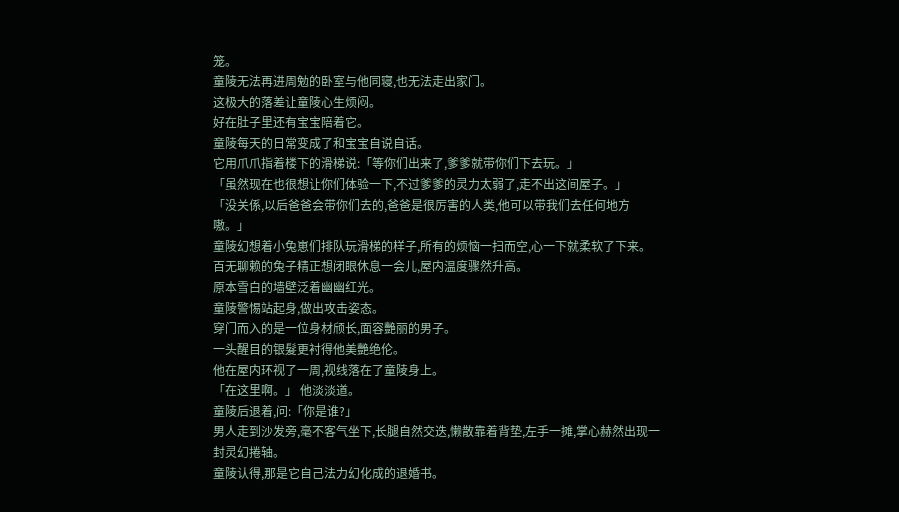笼。
童陵无法再进周勉的卧室与他同寝,也无法走出家门。
这极大的落差让童陵心生烦闷。
好在肚子里还有宝宝陪着它。
童陵每天的日常变成了和宝宝自说自话。
它用爪爪指着楼下的滑梯说:「等你们出来了,爹爹就带你们下去玩。」
「虽然现在也很想让你们体验一下,不过爹爹的灵力太弱了,走不出这间屋子。」
「没关係,以后爸爸会带你们去的,爸爸是很厉害的人类,他可以带我们去任何地方嗷。」
童陵幻想着小兔崽们排队玩滑梯的样子,所有的烦恼一扫而空,心一下就柔软了下来。
百无聊赖的兔子精正想闭眼休息一会儿,屋内温度骤然升高。
原本雪白的墙壁泛着幽幽红光。
童陵警惕站起身,做出攻击姿态。
穿门而入的是一位身材颀长,面容艷丽的男子。
一头醒目的银髮更衬得他美艷绝伦。
他在屋内环视了一周,视线落在了童陵身上。
「在这里啊。」 他淡淡道。
童陵后退着,问:「你是谁?」
男人走到沙发旁,毫不客气坐下,长腿自然交迭,懒散靠着背垫,左手一摊,掌心赫然出现一封灵幻捲轴。
童陵认得,那是它自己法力幻化成的退婚书。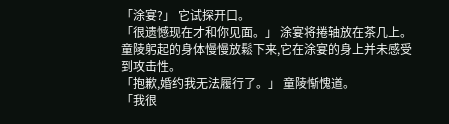「涂宴?」 它试探开口。
「很遗憾现在才和你见面。」 涂宴将捲轴放在茶几上。
童陵躬起的身体慢慢放鬆下来,它在涂宴的身上并未感受到攻击性。
「抱歉,婚约我无法履行了。」 童陵惭愧道。
「我很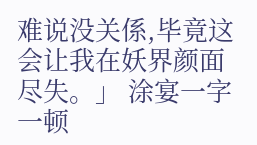难说没关係,毕竟这会让我在妖界颜面尽失。」 涂宴一字一顿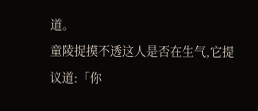道。
童陵捉摸不透这人是否在生气,它提议道:「你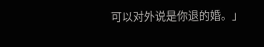可以对外说是你退的婚。」